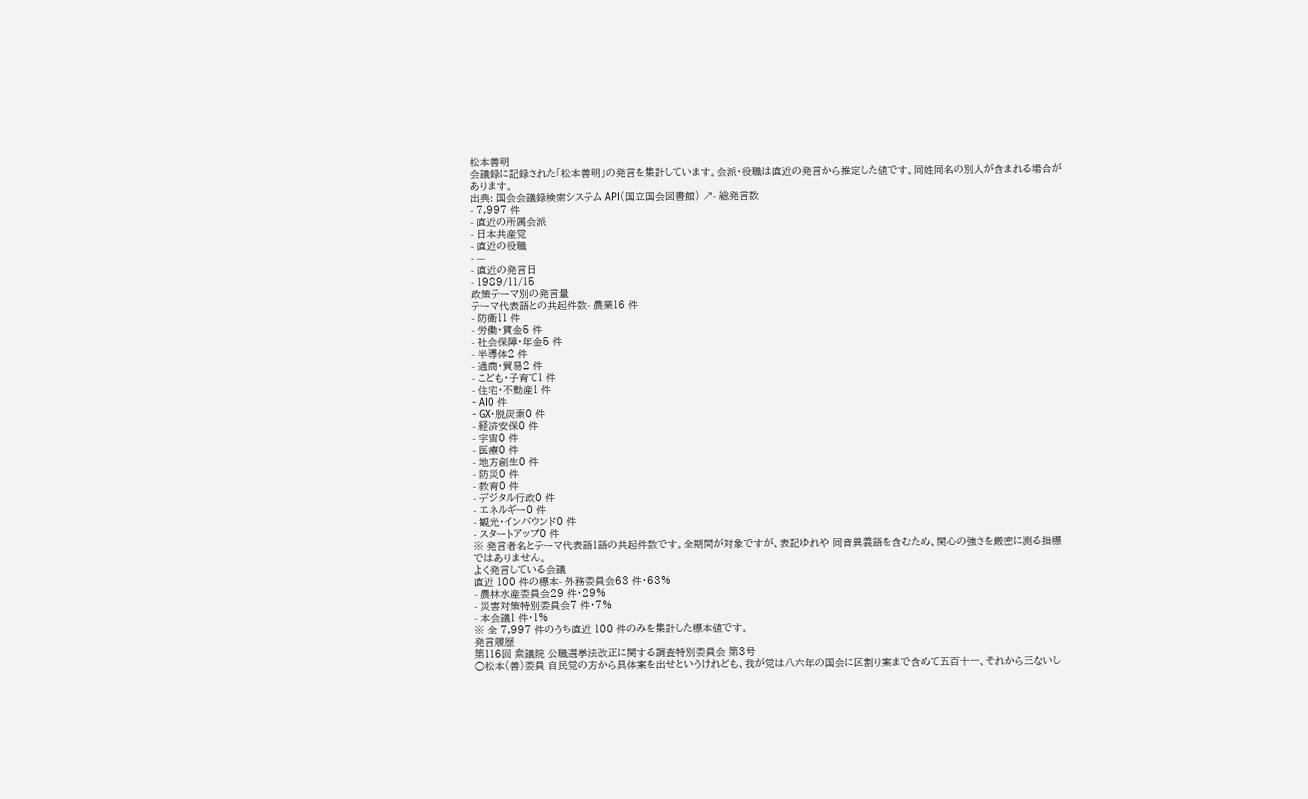松本善明
会議録に記録された「松本善明」の発言を集計しています。会派・役職は直近の発言から推定した値です。同姓同名の別人が含まれる場合があります。
出典: 国会会議録検索システム API(国立国会図書館) ↗- 総発言数
- 7,997 件
- 直近の所属会派
- 日本共産党
- 直近の役職
- —
- 直近の発言日
- 1989/11/15
政策テーマ別の発言量
テーマ代表語との共起件数- 農業16 件
- 防衛11 件
- 労働・賃金5 件
- 社会保障・年金5 件
- 半導体2 件
- 通商・貿易2 件
- こども・子育て1 件
- 住宅・不動産1 件
- AI0 件
- GX・脱炭素0 件
- 経済安保0 件
- 宇宙0 件
- 医療0 件
- 地方創生0 件
- 防災0 件
- 教育0 件
- デジタル行政0 件
- エネルギー0 件
- 観光・インバウンド0 件
- スタートアップ0 件
※ 発言者名とテーマ代表語1語の共起件数です。全期間が対象ですが、表記ゆれや 同音異義語を含むため、関心の強さを厳密に測る指標ではありません。
よく発言している会議
直近 100 件の標本- 外務委員会63 件・63%
- 農林水産委員会29 件・29%
- 災害対策特別委員会7 件・7%
- 本会議1 件・1%
※ 全 7,997 件のうち直近 100 件のみを集計した標本値です。
発言履歴
第116回 衆議院 公職選挙法改正に関する調査特別委員会 第3号
○松本(善)委員 自民党の方から具体案を出せというけれども、我が党は八六年の国会に区割り案まで含めて五百十一、それから三ないし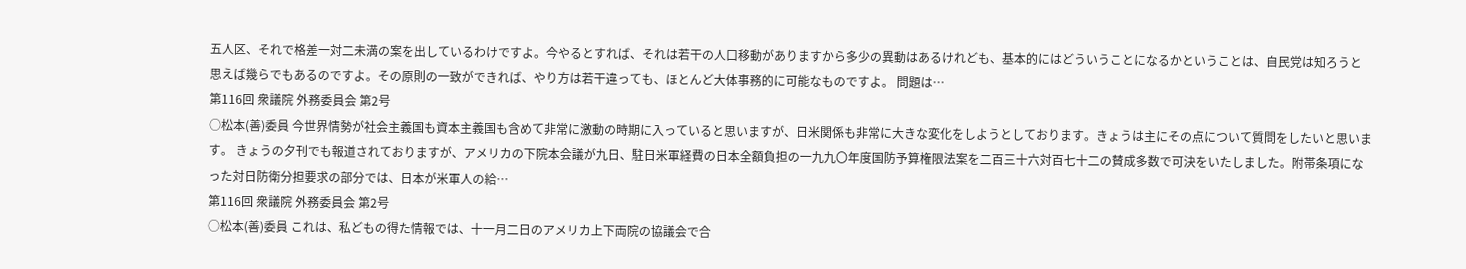五人区、それで格差一対二未満の案を出しているわけですよ。今やるとすれば、それは若干の人口移動がありますから多少の異動はあるけれども、基本的にはどういうことになるかということは、自民党は知ろうと思えば幾らでもあるのですよ。その原則の一致ができれば、やり方は若干違っても、ほとんど大体事務的に可能なものですよ。 問題は…
第116回 衆議院 外務委員会 第2号
○松本(善)委員 今世界情勢が社会主義国も資本主義国も含めて非常に激動の時期に入っていると思いますが、日米関係も非常に大きな変化をしようとしております。きょうは主にその点について質問をしたいと思います。 きょうの夕刊でも報道されておりますが、アメリカの下院本会議が九日、駐日米軍経費の日本全額負担の一九九〇年度国防予算権限法案を二百三十六対百七十二の賛成多数で可決をいたしました。附帯条項になった対日防衛分担要求の部分では、日本が米軍人の給…
第116回 衆議院 外務委員会 第2号
○松本(善)委員 これは、私どもの得た情報では、十一月二日のアメリカ上下両院の協議会で合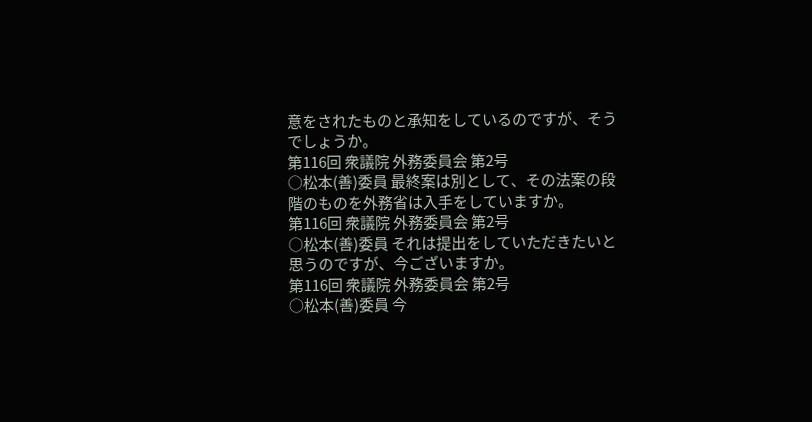意をされたものと承知をしているのですが、そうでしょうか。
第116回 衆議院 外務委員会 第2号
○松本(善)委員 最終案は別として、その法案の段階のものを外務省は入手をしていますか。
第116回 衆議院 外務委員会 第2号
○松本(善)委員 それは提出をしていただきたいと思うのですが、今ございますか。
第116回 衆議院 外務委員会 第2号
○松本(善)委員 今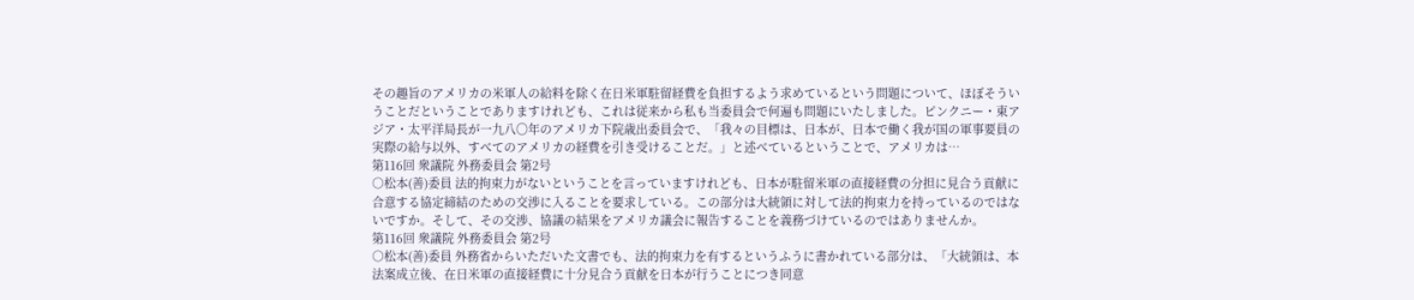その趣旨のアメリカの米軍人の給料を除く在日米軍駐留経費を負担するよう求めているという問題について、ほぼそういうことだということでありますけれども、これは従来から私も当委員会で何遍も問題にいたしました。ピンクニー・東アジア・太平洋局長が一九八〇年のアメリカ下院歳出委員会で、「我々の目標は、日本が、日本で働く我が国の軍事要員の実際の給与以外、すべてのアメリカの経費を引き受けることだ。」と述べているということで、アメリカは…
第116回 衆議院 外務委員会 第2号
○松本(善)委員 法的拘束力がないということを言っていますけれども、日本が駐留米軍の直接経費の分担に見合う貢献に合意する協定締結のための交渉に入ることを要求している。この部分は大統領に対して法的拘束力を持っているのではないですか。そして、その交渉、協議の結果をアメリカ議会に報告することを義務づけているのではありませんか。
第116回 衆議院 外務委員会 第2号
○松本(善)委員 外務省からいただいた文書でも、法的拘束力を有するというふうに書かれている部分は、「大統領は、本法案成立後、在日米軍の直接経費に十分見合う貢献を日本が行うことにつき同意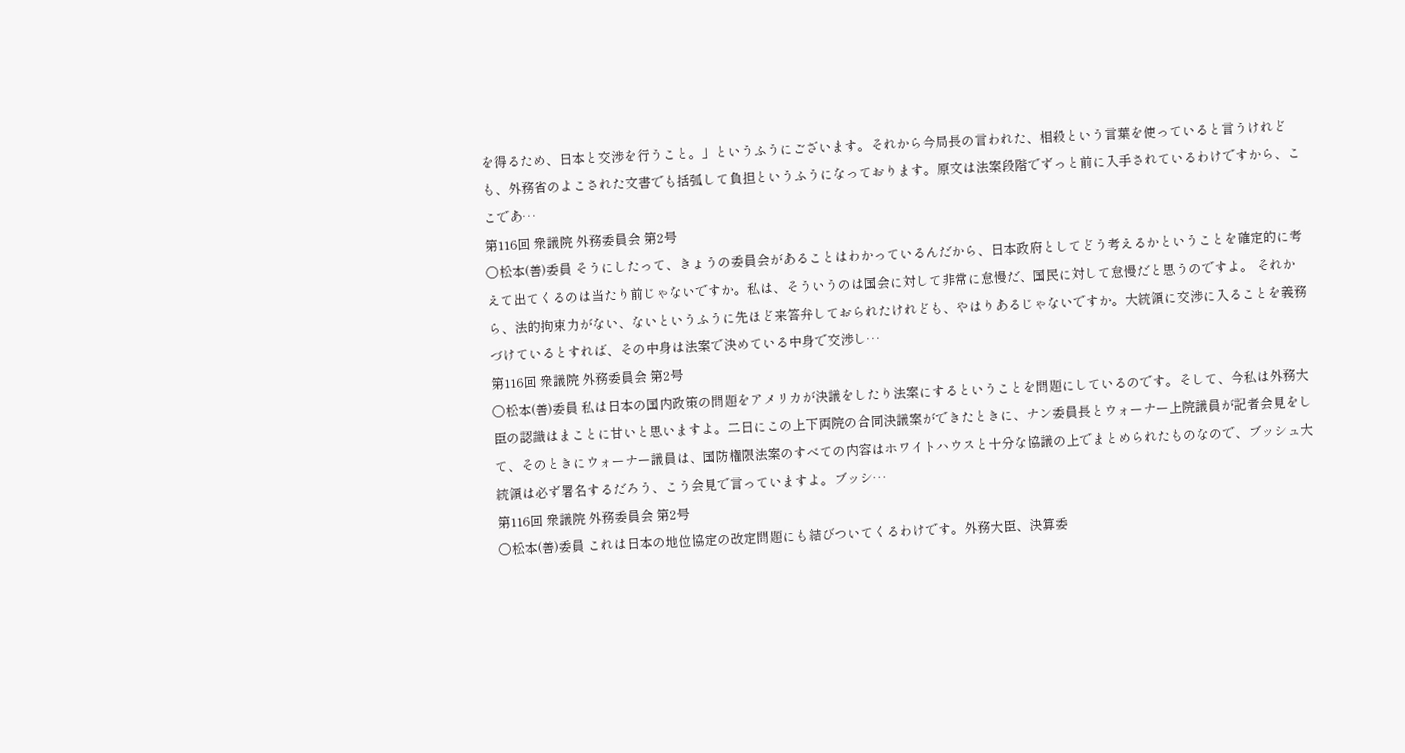を得るため、日本と交渉を行うこと。」というふうにございます。それから今局長の言われた、相殺という言葉を使っていると言うけれども、外務省のよこされた文書でも括弧して負担というふうになっております。原文は法案段階でずっと前に入手されているわけですから、ここであ…
第116回 衆議院 外務委員会 第2号
○松本(善)委員 そうにしたって、きょうの委員会があることはわかっているんだから、日本政府としてどう考えるかということを確定的に考えて出てくるのは当たり前じゃないですか。私は、そういうのは国会に対して非常に怠慢だ、国民に対して怠慢だと思うのですよ。 それから、法的拘束力がない、ないというふうに先ほど来答弁しておられたけれども、やはりあるじゃないですか。大統領に交渉に入ることを義務づけているとすれば、その中身は法案で決めている中身で交渉し…
第116回 衆議院 外務委員会 第2号
○松本(善)委員 私は日本の国内政策の問題をアメリカが決議をしたり法案にするということを問題にしているのです。そして、今私は外務大臣の認識はまことに甘いと思いますよ。二日にこの上下両院の合同決議案ができたときに、ナン委員長とウォーナー上院議員が記者会見をして、そのときにウォーナー議員は、国防権限法案のすべての内容はホワイトハウスと十分な協議の上でまとめられたものなので、ブッシュ大統領は必ず署名するだろう、こう会見で言っていますよ。ブッシ…
第116回 衆議院 外務委員会 第2号
○松本(善)委員 これは日本の地位協定の改定問題にも結びついてくるわけです。外務大臣、決算委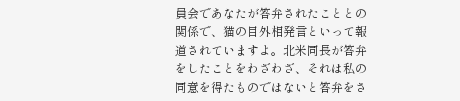員会であなたが答弁されたこととの関係で、猫の目外相発言といって報道されていますよ。北米同長が答弁をしたことをわざわざ、それは私の同意を得たものではないと答弁をさ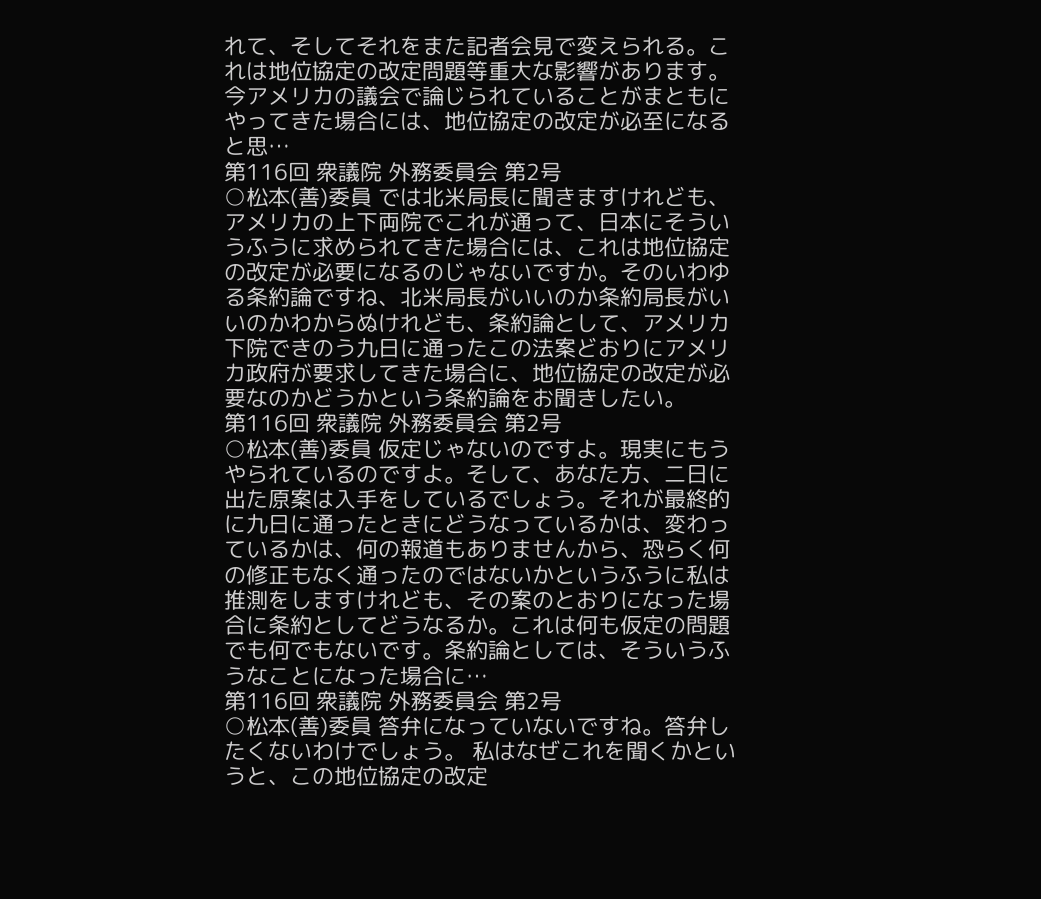れて、そしてそれをまた記者会見で変えられる。これは地位協定の改定問題等重大な影響があります。今アメリカの議会で論じられていることがまともにやってきた場合には、地位協定の改定が必至になると思…
第116回 衆議院 外務委員会 第2号
○松本(善)委員 では北米局長に聞きますけれども、アメリカの上下両院でこれが通って、日本にそういうふうに求められてきた場合には、これは地位協定の改定が必要になるのじゃないですか。そのいわゆる条約論ですね、北米局長がいいのか条約局長がいいのかわからぬけれども、条約論として、アメリカ下院できのう九日に通ったこの法案どおりにアメリカ政府が要求してきた場合に、地位協定の改定が必要なのかどうかという条約論をお聞きしたい。
第116回 衆議院 外務委員会 第2号
○松本(善)委員 仮定じゃないのですよ。現実にもうやられているのですよ。そして、あなた方、二日に出た原案は入手をしているでしょう。それが最終的に九日に通ったときにどうなっているかは、変わっているかは、何の報道もありませんから、恐らく何の修正もなく通ったのではないかというふうに私は推測をしますけれども、その案のとおりになった場合に条約としてどうなるか。これは何も仮定の問題でも何でもないです。条約論としては、そういうふうなことになった場合に…
第116回 衆議院 外務委員会 第2号
○松本(善)委員 答弁になっていないですね。答弁したくないわけでしょう。 私はなぜこれを聞くかというと、この地位協定の改定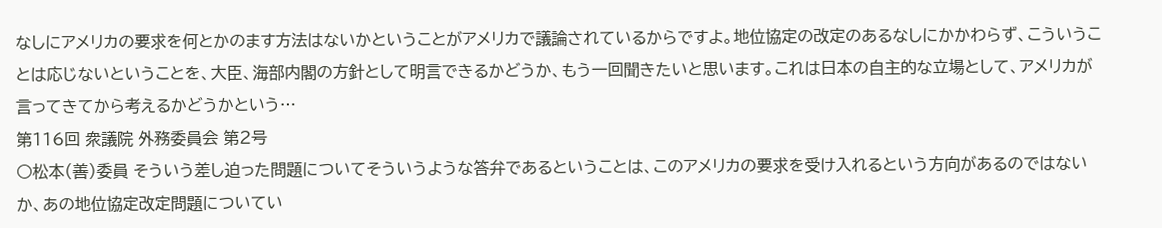なしにアメリカの要求を何とかのます方法はないかということがアメリカで議論されているからですよ。地位協定の改定のあるなしにかかわらず、こういうことは応じないということを、大臣、海部内閣の方針として明言できるかどうか、もう一回聞きたいと思います。これは日本の自主的な立場として、アメリカが言ってきてから考えるかどうかという…
第116回 衆議院 外務委員会 第2号
○松本(善)委員 そういう差し迫った問題についてそういうような答弁であるということは、このアメリカの要求を受け入れるという方向があるのではないか、あの地位協定改定問題についてい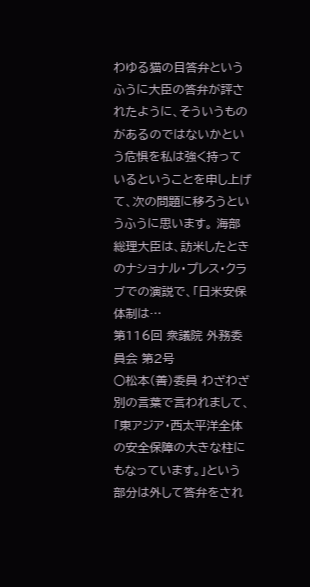わゆる猫の目答弁というふうに大臣の答弁が評されたように、そういうものがあるのではないかという危惧を私は強く持っているということを申し上げて、次の問題に移ろうというふうに思います。 海部総理大臣は、訪米したときのナショナル・プレス・クラブでの演説で、「日米安保体制は…
第116回 衆議院 外務委員会 第2号
○松本(善)委員 わざわざ別の言葉で言われまして、「東アジア・西太平洋全体の安全保障の大きな柱にもなっています。」という部分は外して答弁をされ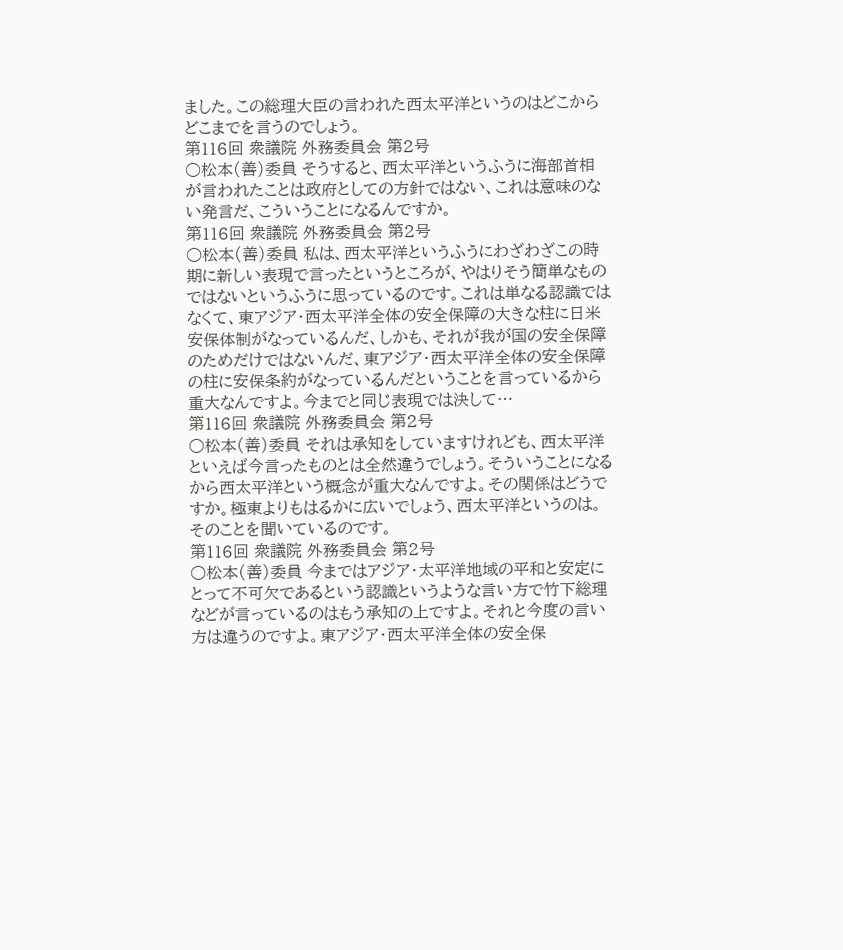ました。この総理大臣の言われた西太平洋というのはどこからどこまでを言うのでしょう。
第116回 衆議院 外務委員会 第2号
○松本(善)委員 そうすると、西太平洋というふうに海部首相が言われたことは政府としての方針ではない、これは意味のない発言だ、こういうことになるんですか。
第116回 衆議院 外務委員会 第2号
○松本(善)委員 私は、西太平洋というふうにわざわざこの時期に新しい表現で言ったというところが、やはりそう簡単なものではないというふうに思っているのです。これは単なる認識ではなくて、東アジア・西太平洋全体の安全保障の大きな柱に日米安保体制がなっているんだ、しかも、それが我が国の安全保障のためだけではないんだ、東アジア・西太平洋全体の安全保障の柱に安保条約がなっているんだということを言っているから重大なんですよ。今までと同じ表現では決して…
第116回 衆議院 外務委員会 第2号
○松本(善)委員 それは承知をしていますけれども、西太平洋といえば今言ったものとは全然違うでしょう。そういうことになるから西太平洋という概念が重大なんですよ。その関係はどうですか。極東よりもはるかに広いでしょう、西太平洋というのは。そのことを聞いているのです。
第116回 衆議院 外務委員会 第2号
○松本(善)委員 今まではアジア・太平洋地域の平和と安定にとって不可欠であるという認識というような言い方で竹下総理などが言っているのはもう承知の上ですよ。それと今度の言い方は違うのですよ。東アジア・西太平洋全体の安全保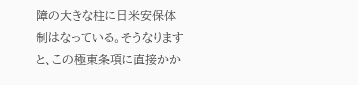障の大きな柱に日米安保体制はなっている。そうなりますと、この極東条項に直接かか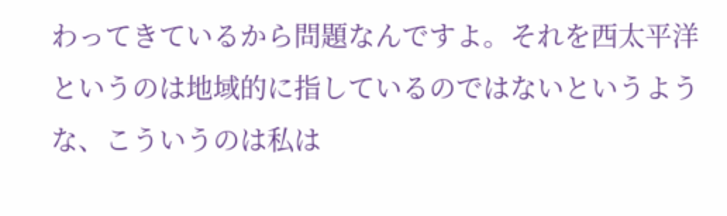わってきているから問題なんですよ。それを西太平洋というのは地域的に指しているのではないというような、こういうのは私は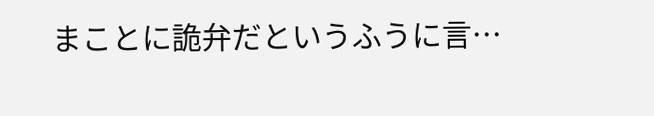まことに詭弁だというふうに言…